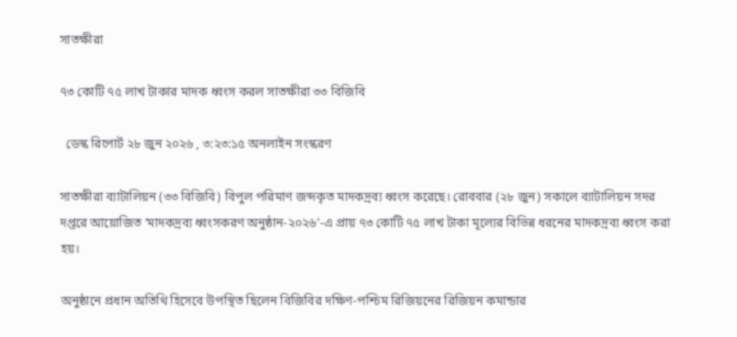সাতক্ষীরা

৭৩ কোটি ৭৫ লাখ টাকার মাদক ধ্বংস করল সাতক্ষীরা ৩৩ বিজিবি

  ডেস্ক রিপোর্ট ২৮ জুন ২০২৬ , ৩:২৩:১৫ অনলাইন সংস্করণ

সাতক্ষীরা ব্যাটালিয়ন (৩৩ বিজিবি) বিপুল পরিমাণ জব্দকৃত মাদকদ্রব্য ধ্বংস করেছে। রোববার (২৮ জুন) সকালে ব্যাটালিয়ন সদর দপ্তরে আয়োজিত ‘মাদকদ্রব্য ধ্বংসকরণ অনুষ্ঠান-২০২৬’-এ প্রায় ৭৩ কোটি ৭৫ লাখ টাকা মূল্যের বিভিন্ন ধরনের মাদকদ্রব্য ধ্বংস করা হয়।

অনুষ্ঠানে প্রধান অতিথি হিসেবে উপস্থিত ছিলেন বিজিবির দক্ষিণ-পশ্চিম রিজিয়নের রিজিয়ন কমান্ডার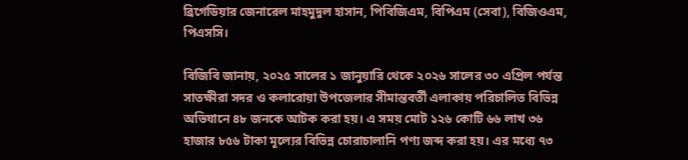ব্রিগেডিয়ার জেনারেল মাহমুদুল হাসান, পিবিজিএম, বিপিএম (সেবা), বিজিওএম, পিএসসি।

বিজিবি জানায়, ২০২৫ সালের ১ জানুয়ারি থেকে ২০২৬ সালের ৩০ এপ্রিল পর্যন্ত সাতক্ষীরা সদর ও কলারোয়া উপজেলার সীমান্তবর্তী এলাকায় পরিচালিত বিভিন্ন অভিযানে ৪৮ জনকে আটক করা হয়। এ সময় মোট ১২৬ কোটি ৬৬ লাখ ৩৬ হাজার ৮৫৬ টাকা মূল্যের বিভিন্ন চোরাচালানি পণ্য জব্দ করা হয়। এর মধ্যে ৭৩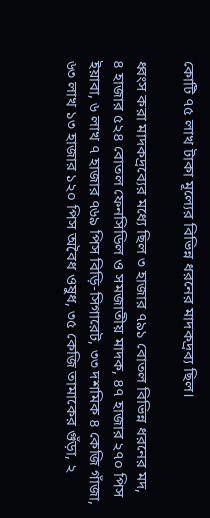কোটি ৭৫ লাখ টাকা মূল্যের বিভিন্ন ধরনের মাদকদ্রব্য ছিল।

ধ্বংস করা মাদকদ্রব্যের মধ্যে ছিল ৩ হাজার ৭৯১ বোতল বিভিন্ন ধরনের মদ, ৪ হাজার ৫২৪ বোতল ফেনসিডিল ও সমজাতীয় মাদক, ৪৭ হাজার ২৭০ পিস ইয়াবা, ৬ লাখ ৭ হাজার ৭৬৯ পিস বিড়ি-সিগারেট, ৩৩ দশমিক ৪ কেজি গাঁজা, ৬৩ লাখ ১৩ হাজার ১২০ পিস অবৈধ ওষুধ, ৩৫ কেজি তামাকের গুঁড়া, ২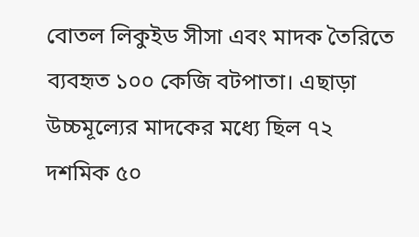বোতল লিকুইড সীসা এবং মাদক তৈরিতে ব্যবহৃত ১০০ কেজি বটপাতা। এছাড়া উচ্চমূল্যের মাদকের মধ্যে ছিল ৭২ দশমিক ৫০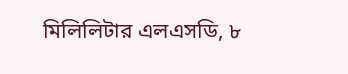মিলিলিটার এলএসডি, ৮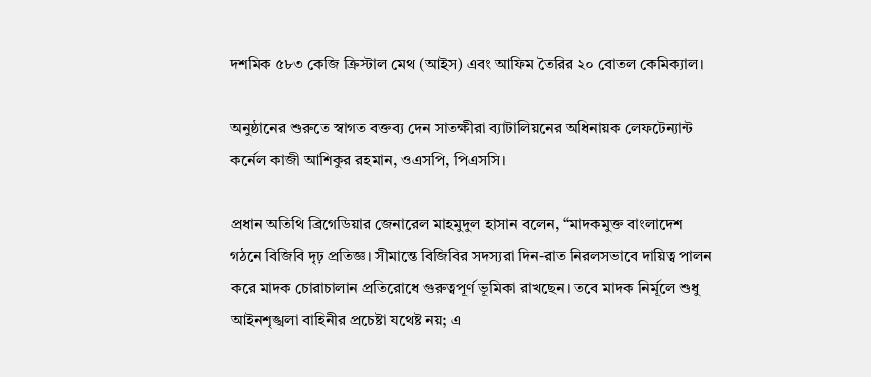দশমিক ৫৮৩ কেজি ক্রিস্টাল মেথ (আইস) এবং আফিম তৈরির ২০ বোতল কেমিক্যাল।

অনুষ্ঠানের শুরুতে স্বাগত বক্তব্য দেন সাতক্ষীরা ব্যাটালিয়নের অধিনায়ক লেফটেন্যান্ট কর্নেল কাজী আশিকুর রহমান, ওএসপি, পিএসসি।

প্রধান অতিথি ব্রিগেডিয়ার জেনারেল মাহমুদুল হাসান বলেন, “মাদকমুক্ত বাংলাদেশ গঠনে বিজিবি দৃঢ় প্রতিজ্ঞ। সীমান্তে বিজিবির সদস্যরা দিন-রাত নিরলসভাবে দায়িত্ব পালন করে মাদক চোরাচালান প্রতিরোধে গুরুত্বপূর্ণ ভূমিকা রাখছেন। তবে মাদক নির্মূলে শুধু আইনশৃঙ্খলা বাহিনীর প্রচেষ্টা যথেষ্ট নয়; এ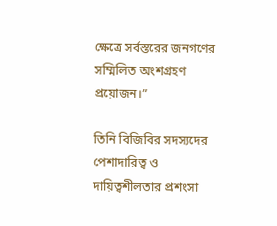ক্ষেত্রে সর্বস্তরের জনগণের সম্মিলিত অংশগ্রহণ প্রয়োজন।”

তিনি বিজিবির সদস্যদের পেশাদারিত্ব ও দায়িত্বশীলতার প্রশংসা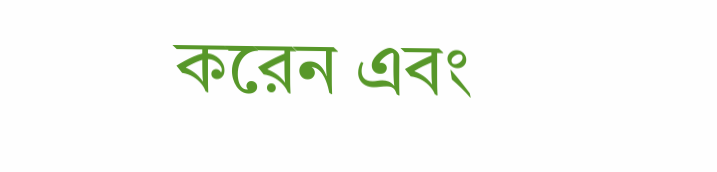করেন এবং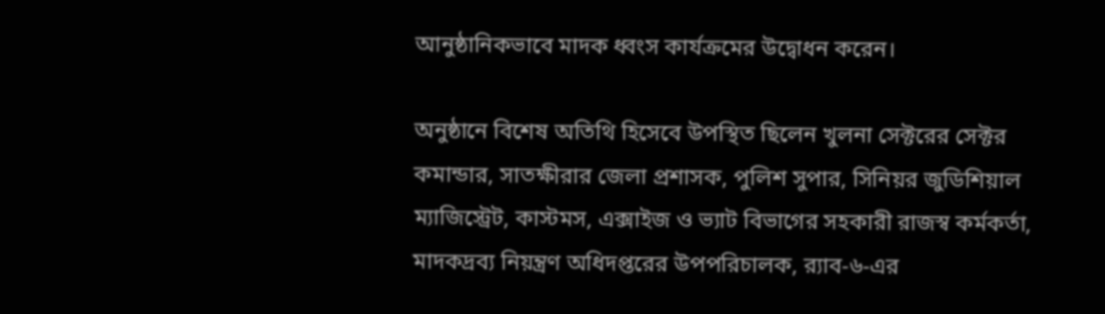আনুষ্ঠানিকভাবে মাদক ধ্বংস কার্যক্রমের উদ্বোধন করেন।

অনুষ্ঠানে বিশেষ অতিথি হিসেবে উপস্থিত ছিলেন খুলনা সেক্টরের সেক্টর কমান্ডার, সাতক্ষীরার জেলা প্রশাসক, পুলিশ সুপার, সিনিয়র জুডিশিয়াল ম্যাজিস্ট্রেট, কাস্টমস, এক্সাইজ ও ভ্যাট বিভাগের সহকারী রাজস্ব কর্মকর্তা, মাদকদ্রব্য নিয়ন্ত্রণ অধিদপ্তরের উপপরিচালক, র‍্যাব-৬-এর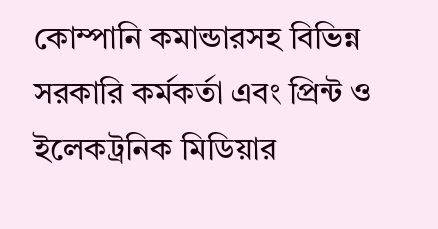কোম্পানি কমান্ডারসহ বিভিন্ন সরকারি কর্মকর্তা এবং প্রিন্ট ও ইলেকট্রনিক মিডিয়ার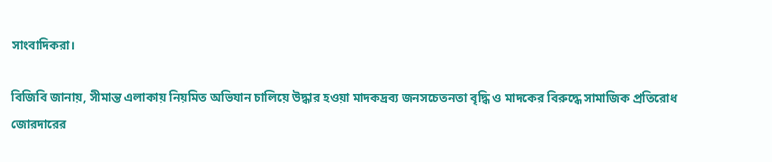সাংবাদিকরা।

বিজিবি জানায়, সীমান্ত এলাকায় নিয়মিত অভিযান চালিয়ে উদ্ধার হওয়া মাদকদ্রব্য জনসচেতনতা বৃদ্ধি ও মাদকের বিরুদ্ধে সামাজিক প্রতিরোধ জোরদারের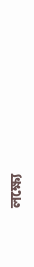লক্ষ্যে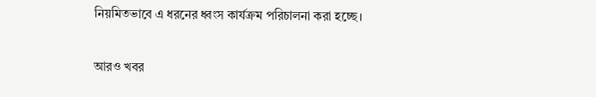নিয়মিতভাবে এ ধরনের ধ্বংস কার্যক্রম পরিচালনা করা হচ্ছে।

আরও খবর